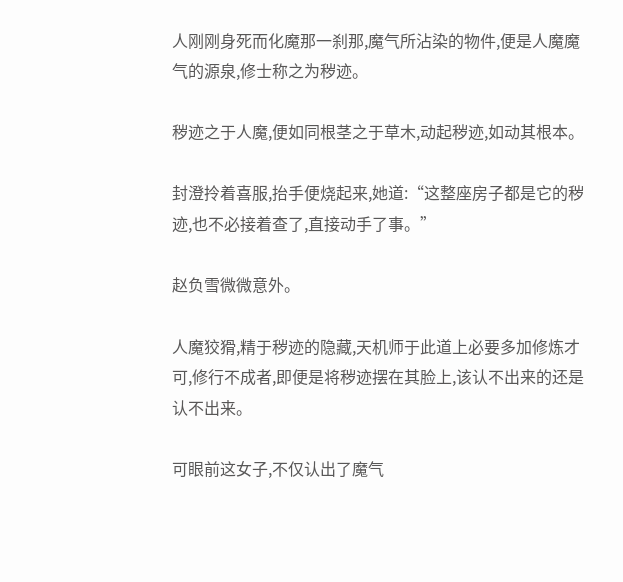人刚刚身死而化魔那一刹那,魔气所沾染的物件,便是人魔魔气的源泉,修士称之为秽迹。

秽迹之于人魔,便如同根茎之于草木,动起秽迹,如动其根本。

封澄拎着喜服,抬手便烧起来,她道:“这整座房子都是它的秽迹,也不必接着查了,直接动手了事。”

赵负雪微微意外。

人魔狡猾,精于秽迹的隐藏,天机师于此道上必要多加修炼才可,修行不成者,即便是将秽迹摆在其脸上,该认不出来的还是认不出来。

可眼前这女子,不仅认出了魔气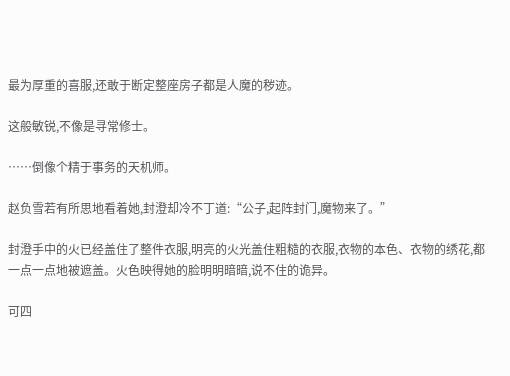最为厚重的喜服,还敢于断定整座房子都是人魔的秽迹。

这般敏锐,不像是寻常修士。

……倒像个精于事务的天机师。

赵负雪若有所思地看着她,封澄却冷不丁道:“公子,起阵封门,魔物来了。”

封澄手中的火已经盖住了整件衣服,明亮的火光盖住粗糙的衣服,衣物的本色、衣物的绣花,都一点一点地被遮盖。火色映得她的脸明明暗暗,说不住的诡异。

可四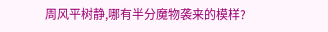周风平树静,哪有半分魔物袭来的模样?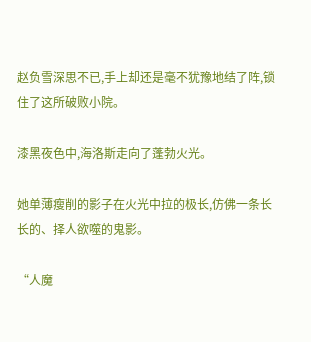赵负雪深思不已,手上却还是毫不犹豫地结了阵,锁住了这所破败小院。

漆黑夜色中,海洛斯走向了蓬勃火光。

她单薄瘦削的影子在火光中拉的极长,仿佛一条长长的、择人欲噬的鬼影。

“人魔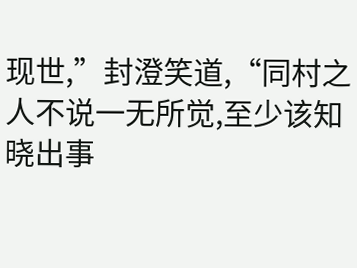现世,”封澄笑道,“同村之人不说一无所觉,至少该知晓出事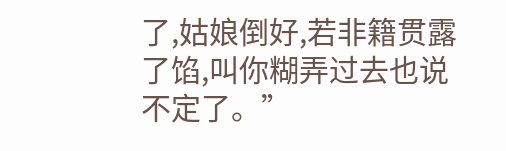了,姑娘倒好,若非籍贯露了馅,叫你糊弄过去也说不定了。”